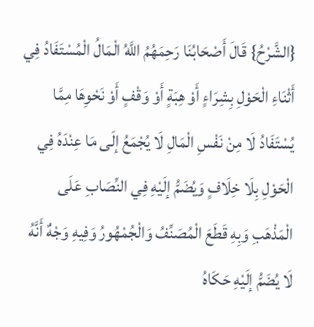{الشَّرْحُ} قَالَ أَصْحَابُنَا رَحِمَهُمُ اللَّهُ الْمَالُ الْمُسْتَفَادُ فِي أَثْنَاءِ الْحَوْلِ بِشِرَاءٍ أَوْ هِبَةٍ أَوْ وَقْفٍ أَوْ نَحْوِهَا مِمَّا يُسْتَفَادُ لَا مِنْ نَفْسِ الْمَالِ لَا يُجْمَعُ إلَى مَا عِنْدَهُ فِي الْحَوْلِ بِلَا خِلَافٍ وَيُضَمُّ إلَيْهِ فِي النِّصَابِ عَلَى الْمَذْهَبِ وَبِهِ قَطَعَ الْمُصَنِّفُ وَالْجُمْهُورُ وَفِيهِ وَجْهٌ أَنَّهُ لَا يُضَمُّ إلَيْهِ حَكَاهُ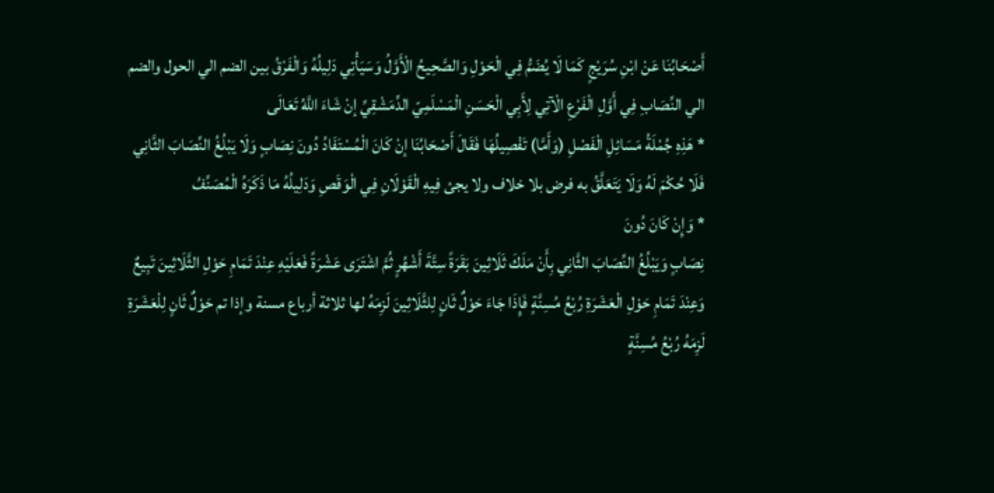أَصْحَابُنَا عَنْ ابْنِ سُرَيْجٍ كَمَا لَا يُضَمُّ فِي الْحَوْلِ وَالصَّحِيحُ الْأَوَّلُ وَسَيَأْتِي دَلِيلُهُ وَالْفَرْقُ بين الضم الي الحول والضم الي النِّصَابِ فِي أَوَّلِ الْفَرْعِ الْآتِي لِأَبِي الْحَسَنِ الْمَسْلَمِيّ الدِّمَشْقِيِّ إنْ شَاءَ اللَّهُ تَعَالَى
* هَذِهِ جُمْلَةُ مَسَائِلِ الْفَصْلِ (وَأَمَّا) تَفْصِيلُهَا فَقَالَ أَصْحَابُنَا إنْ كَانَ الْمُسْتَفَادُ دُونَ نِصَابٍ وَلَا يَبْلُغُ النِّصَابَ الثَّانِي فَلَا حُكْمَ لَهُ وَلَا يَتَعَلَّقُ به فرض بلا خلاف ولا يجئ فِيهِ الْقَوْلَانِ فِي الْوَقَصِ وَدَلِيلُهُ مَا ذَكَرَهُ الْمُصَنِّفُ
* وَإِنْ كَانَ دُونَ
نِصَابٍ وَيَبْلُغُ النِّصَابَ الثَّانِي بِأَنْ مَلَكَ ثَلَاثِينَ بَقَرَةً سِتَّةَ أَشْهُرٍ ثُمَّ اشْتَرَى عَشْرَةً فَعَلَيْهِ عِنْدَ تَمَامِ حَوْلِ الثَّلَاثِينَ تَبِيعٌ وَعِنْدَ تَمَامِ حَوْلِ الْعَشَرَةِ رُبْعُ مُسِنَّةٍ فَإِذَا جَاءَ حَوْلٌ ثَانٍ لِلثَّلَاثِينَ لَزِمَهُ لها ثلاثة أرباع مسنة وإذا تم حَوْلٌ ثَانٍ لِلْعَشَرَةِ لَزِمَهُ رُبْعُ مُسِنَّةٍ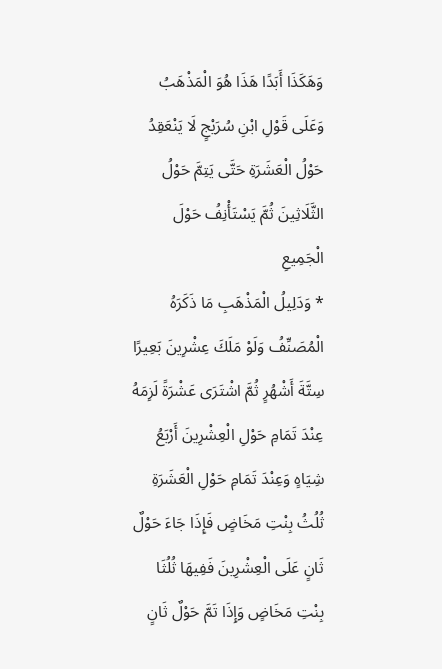وَهَكَذَا أَبَدًا هَذَا هُوَ الْمَذْهَبُ وَعَلَى قَوْلِ ابْنِ سُرَيْجٍ لَا يَنْعَقِدُ حَوْلُ الْعَشَرَةِ حَتَّى يَتِمَّ حَوْلُ الثَّلَاثِينَ ثُمَّ يَسْتَأْنِفُ حَوْلَ الْجَمِيعِ
* وَدَلِيلُ الْمَذْهَبِ مَا ذَكَرَهُ الْمُصَنِّفُ وَلَوْ مَلَكَ عِشْرِينَ بَعِيرًا سِتَّةَ أَشْهُرٍ ثُمَّ اشْتَرَى عَشْرَةً لَزِمَهُ عِنْدَ تَمَامِ حَوْلِ الْعِشْرِينَ أَرْبَعُ شِيَاهٍ وَعِنْدَ تَمَامِ حَوْلِ الْعَشَرَةِ ثُلُثُ بِنْتِ مَخَاضٍ فَإِذَا جَاءَ حَوْلٌ ثَانٍ عَلَى الْعِشْرِينَ فَفِيهَا ثُلُثَا بِنْتِ مَخَاضٍ وَإِذَا تَمَّ حَوْلٌ ثَانٍ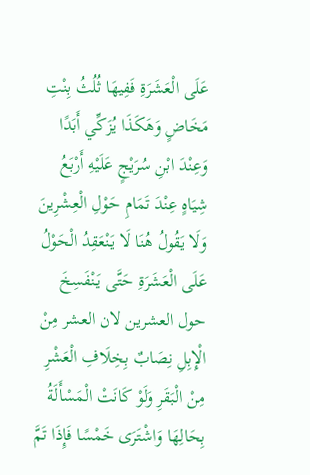عَلَى الْعَشَرَةِ فَفِيهَا ثُلُثُ بِنْتِ مَخَاضٍ وَهَكَذَا يُزَكِّي أَبَدًا وَعِنْدَ ابْنِ سُرَيْجٍ عَلَيْهِ أَرْبَعُ شِيَاهٍ عِنْدَ تَمَامِ حَوْلِ الْعِشْرِينَ وَلَا يَقُولُ هُنَا لَا يَنْعَقِدُ الْحَوْلُ عَلَى الْعَشَرَةِ حَتَّى يَنْفَسِخَ حول العشرين لان العشر مِنْ الْإِبِلِ نِصَابٌ بِخِلَافِ الْعَشْرِ مِنْ الْبَقَرِ وَلَوْ كَانَتْ الْمَسْأَلَةُ بِحَالِهَا وَاشْتَرَى خَمْسًا فَإِذَا تَمَّ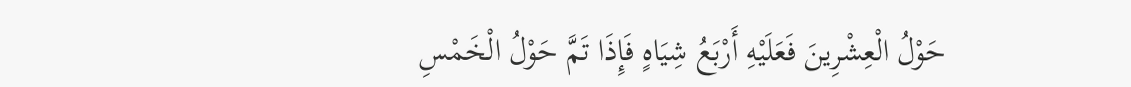حَوْلُ الْعِشْرِينَ فَعَلَيْهِ أَرْبَعُ شِيَاهٍ فَإِذَا تَمَّ حَوْلُ الْخَمْسِ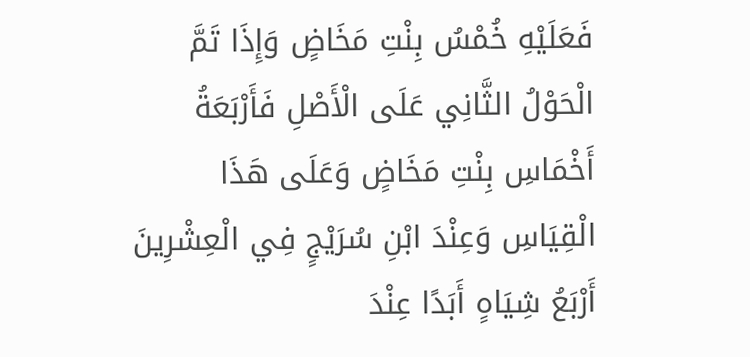فَعَلَيْهِ خُمْسُ بِنْتِ مَخَاضٍ وَإِذَا تَمَّ الْحَوْلُ الثَّانِي عَلَى الْأَصْلِ فَأَرْبَعَةُ أَخْمَاسِ بِنْتِ مَخَاضٍ وَعَلَى هَذَا الْقِيَاسِ وَعِنْدَ ابْنِ سُرَيْجٍ فِي الْعِشْرِينَ أَرْبَعُ شِيَاهٍ أَبَدًا عِنْدَ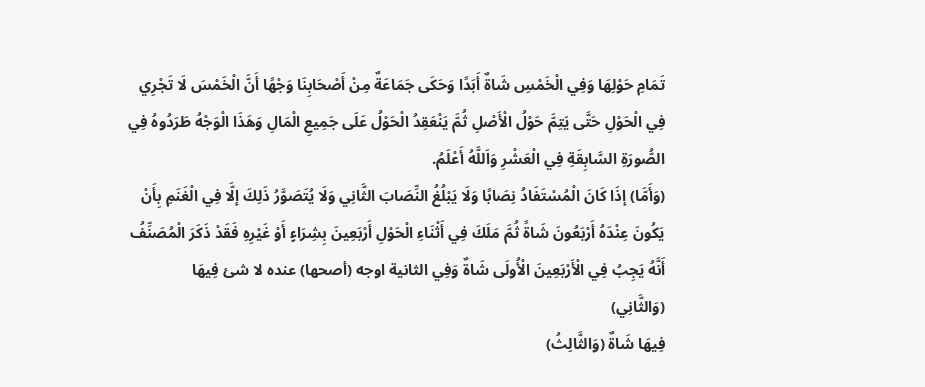تَمَامِ حَوْلِهَا وَفِي الْخَمْسِ شَاةٌ أَبَدًا وَحَكَى جَمَاعَةٌ مِنْ أَصْحَابِنَا وَجْهًا أَنَّ الْخَمْسَ لَا تَجْرِي فِي الْحَوْلِ حَتَّى يَتِمَّ حَوْلُ الْأَصْلِ ثُمَّ يَنْعَقِدُ الْحَوْلُ عَلَى جَمِيعِ الْمَالِ وَهَذَا الْوَجْهُ طَرَدُوهُ فِي الصُّورَةِ السَّابِقَةِ فِي الْعَشْرِ وَاَللَّهُ أَعْلَمُ.
(وَأَمَّا) إذَا كَانَ الْمُسْتَفَادُ نِصَابًا وَلَا يَبْلُغُ النِّصَابَ الثَّانِي وَلَا يُتَصَوَّرُ ذَلِكَ إلَّا فِي الْغَنَمِ بِأَنْ يَكُونَ عِنْدَهُ أَرْبَعُونَ شَاةً ثُمَّ مَلَكَ فِي أَثْنَاءِ الْحَوْلِ أَرْبَعِينَ بِشِرَاءٍ أَوْ غَيْرِهِ فَقَدْ ذَكَرَ الْمُصَنِّفُ أَنَّهُ يَجِبُ فِي الْأَرْبَعِينَ الْأُولَى شَاةٌ وَفِي الثانية اوجه (أصحها) عنده لا شئ فِيهَا
(وَالثَّانِي)
فِيهَا شَاةٌ (وَالثَّالِثُ)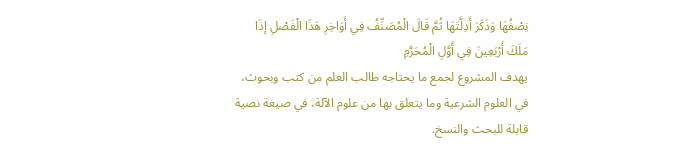نِصْفُهَا وَذَكَرَ أَدِلَّتَهَا ثُمَّ قَالَ الْمُصَنِّفُ فِي أَوَاخِرِ هَذَا الْفَصْلِ إذَا مَلَكَ أَرْبَعِينَ فِي أَوَّلِ الْمُحَرَّمِ
يهدف المشروع لجمع ما يحتاجه طالب العلم من كتب وبحوث، في العلوم الشرعية وما يتعلق بها من علوم الآلة، في صيغة نصية قابلة للبحث والنسخ.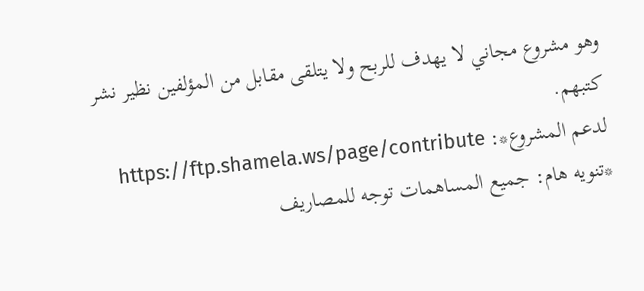وهو مشروع مجاني لا يهدف للربح ولا يتلقى مقابل من المؤلفين نظير نشر كتبهم.
لدعم المشروع*: https://ftp.shamela.ws/page/contribute
*تنويه هام: جميع المساهمات توجه للمصاريف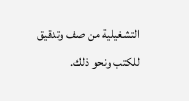التشغيلية من صف وتدقيق للكتب ونحو ذلك.